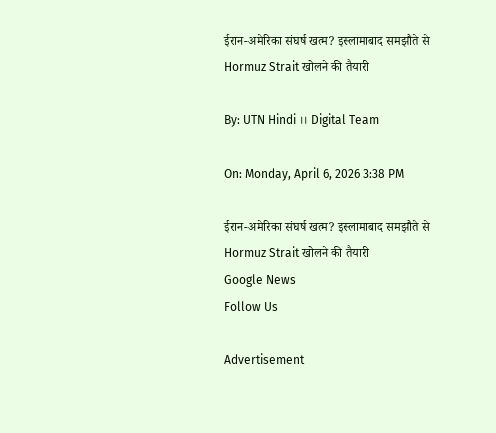ईरान-अमेरिका संघर्ष खत्म? इस्लामाबाद समझौते से Hormuz Strait खोलने की तैयारी

By: UTN Hindi ।। Digital Team

On: Monday, April 6, 2026 3:38 PM

ईरान-अमेरिका संघर्ष खत्म? इस्लामाबाद समझौते से Hormuz Strait खोलने की तैयारी
Google News
Follow Us

Advertisement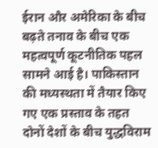ईरान और अमेरिका के बीच बढ़ते तनाव के बीच एक महत्वपूर्ण कूटनीतिक पहल सामने आई है। पाकिस्तान की मध्यस्थता में तैयार किए गए एक प्रस्ताव के तहत दोनों देशों के बीच युद्धविराम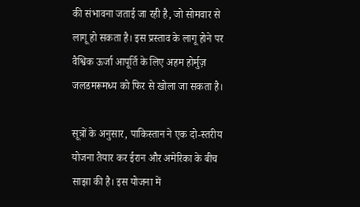की संभावना जताई जा रही है, जो सोमवार से लागू हो सकता है। इस प्रस्ताव के लागू होने पर वैश्विक ऊर्जा आपूर्ति के लिए अहम होर्मुज़ जलडमरूमध्य को फिर से खोला जा सकता है।

सूत्रों के अनुसार, पाकिस्तान ने एक दो-स्तरीय योजना तैयार कर ईरान और अमेरिका के बीच साझा की है। इस योजना में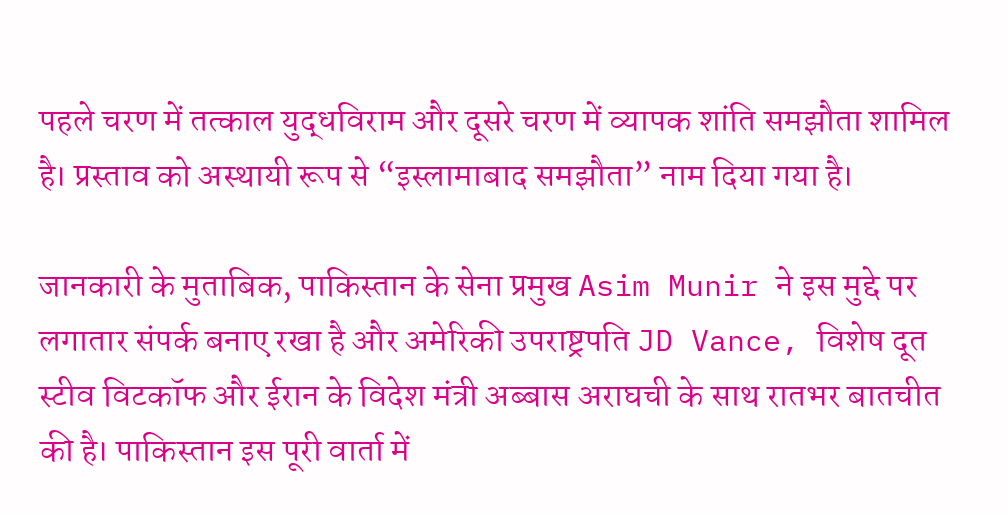पहले चरण में तत्काल युद्धविराम और दूसरे चरण में व्यापक शांति समझौता शामिल है। प्रस्ताव को अस्थायी रूप से “इस्लामाबाद समझौता” नाम दिया गया है।

जानकारी के मुताबिक, पाकिस्तान के सेना प्रमुख Asim Munir ने इस मुद्दे पर लगातार संपर्क बनाए रखा है और अमेरिकी उपराष्ट्रपति JD Vance, विशेष दूत स्टीव विटकॉफ और ईरान के विदेश मंत्री अब्बास अराघची के साथ रातभर बातचीत की है। पाकिस्तान इस पूरी वार्ता में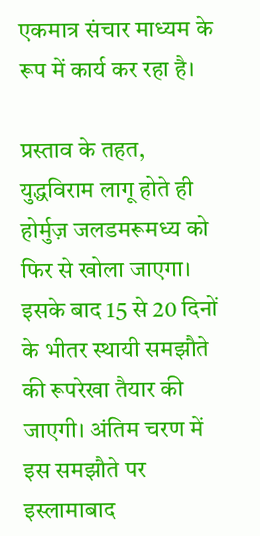एकमात्र संचार माध्यम के रूप में कार्य कर रहा है।

प्रस्ताव के तहत, युद्धविराम लागू होते ही होर्मुज़ जलडमरूमध्य को फिर से खोला जाएगा। इसके बाद 15 से 20 दिनों के भीतर स्थायी समझौते की रूपरेखा तैयार की जाएगी। अंतिम चरण में इस समझौते पर इस्लामाबाद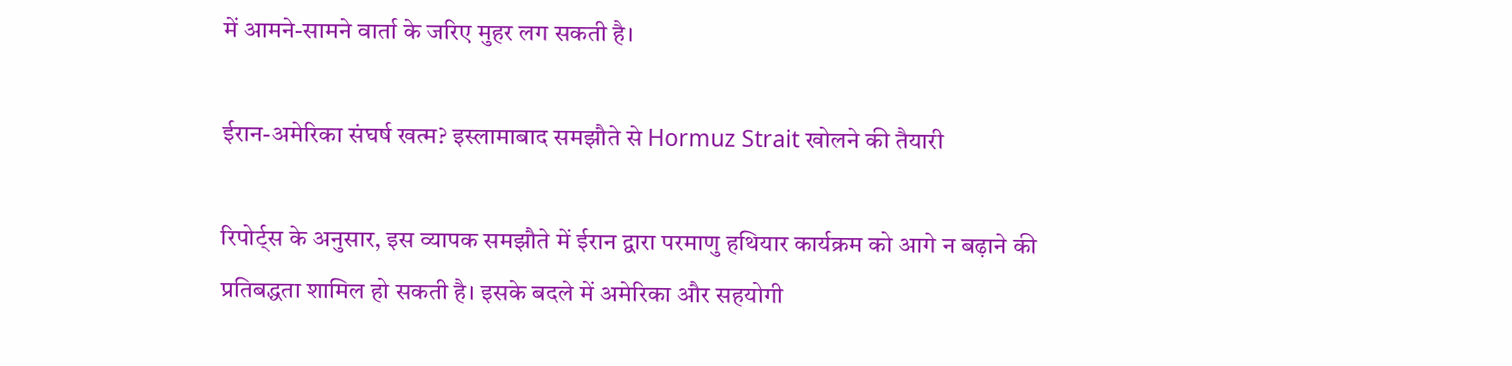में आमने-सामने वार्ता के जरिए मुहर लग सकती है।

ईरान-अमेरिका संघर्ष खत्म? इस्लामाबाद समझौते से Hormuz Strait खोलने की तैयारी

रिपोर्ट्स के अनुसार, इस व्यापक समझौते में ईरान द्वारा परमाणु हथियार कार्यक्रम को आगे न बढ़ाने की प्रतिबद्धता शामिल हो सकती है। इसके बदले में अमेरिका और सहयोगी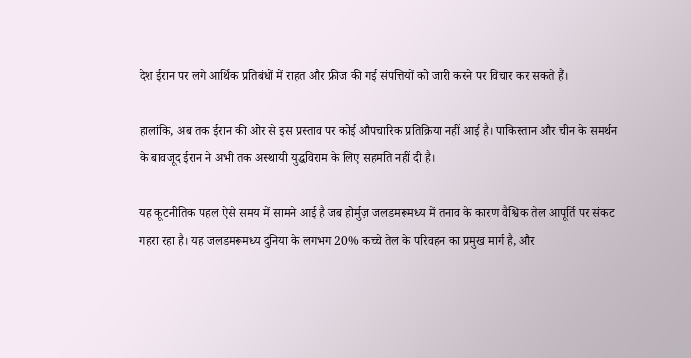देश ईरान पर लगे आर्थिक प्रतिबंधों में राहत और फ्रीज की गई संपत्तियों को जारी करने पर विचार कर सकते हैं।

हालांकि, अब तक ईरान की ओर से इस प्रस्ताव पर कोई औपचारिक प्रतिक्रिया नहीं आई है। पाकिस्तान और चीन के समर्थन के बावजूद ईरान ने अभी तक अस्थायी युद्धविराम के लिए सहमति नहीं दी है।

यह कूटनीतिक पहल ऐसे समय में सामने आई है जब होर्मुज़ जलडमरूमध्य में तनाव के कारण वैश्विक तेल आपूर्ति पर संकट गहरा रहा है। यह जलडमरूमध्य दुनिया के लगभग 20% कच्चे तेल के परिवहन का प्रमुख मार्ग है, और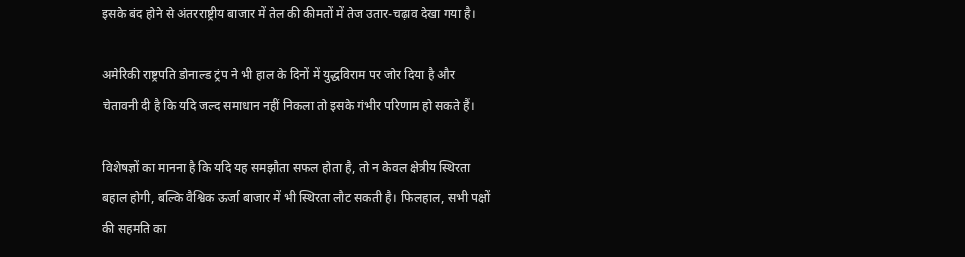इसके बंद होने से अंतरराष्ट्रीय बाजार में तेल की कीमतों में तेज उतार-चढ़ाव देखा गया है।

अमेरिकी राष्ट्रपति डोनाल्ड ट्रंप ने भी हाल के दिनों में युद्धविराम पर जोर दिया है और चेतावनी दी है कि यदि जल्द समाधान नहीं निकला तो इसके गंभीर परिणाम हो सकते हैं।

विशेषज्ञों का मानना है कि यदि यह समझौता सफल होता है, तो न केवल क्षेत्रीय स्थिरता बहाल होगी, बल्कि वैश्विक ऊर्जा बाजार में भी स्थिरता लौट सकती है। फिलहाल, सभी पक्षों की सहमति का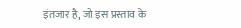इंतजार है, जो इस प्रस्ताव के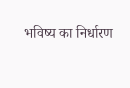भविष्य का निर्धारण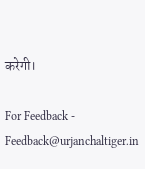करेगी।

For Feedback - Feedback@urjanchaltiger.in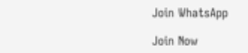Join WhatsApp

Join Now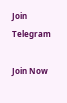Join Telegram

Join Now